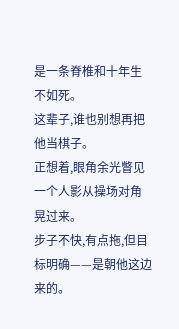是一条脊椎和十年生不如死。
这辈子,谁也别想再把他当棋子。
正想着,眼角余光瞥见一个人影从操场对角晃过来。
步子不快,有点拖,但目标明确——是朝他这边来的。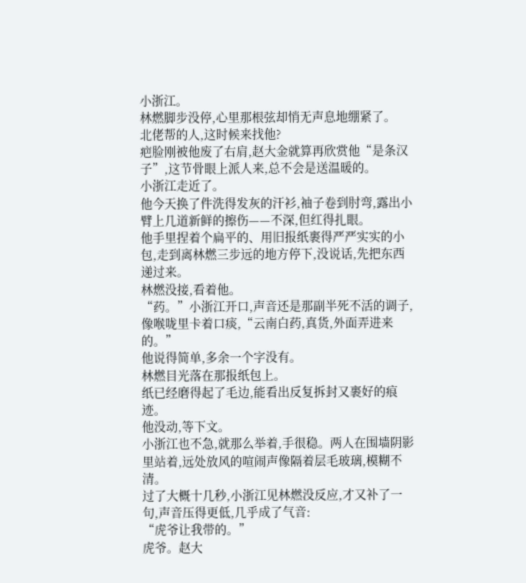小浙江。
林燃脚步没停,心里那根弦却悄无声息地绷紧了。
北佬帮的人,这时候来找他?
疤脸刚被他废了右肩,赵大金就算再欣赏他“是条汉子”,这节骨眼上派人来,总不会是送温暖的。
小浙江走近了。
他今天换了件洗得发灰的汗衫,袖子卷到肘弯,露出小臂上几道新鲜的擦伤——不深,但红得扎眼。
他手里捏着个扁平的、用旧报纸裹得严严实实的小包,走到离林燃三步远的地方停下,没说话,先把东西递过来。
林燃没接,看着他。
“药。”小浙江开口,声音还是那副半死不活的调子,像喉咙里卡着口痰,“云南白药,真货,外面弄进来的。”
他说得简单,多余一个字没有。
林燃目光落在那报纸包上。
纸已经磨得起了毛边,能看出反复拆封又裹好的痕迹。
他没动,等下文。
小浙江也不急,就那么举着,手很稳。两人在围墙阴影里站着,远处放风的喧闹声像隔着层毛玻璃,模糊不清。
过了大概十几秒,小浙江见林燃没反应,才又补了一句,声音压得更低,几乎成了气音:
“虎爷让我带的。”
虎爷。赵大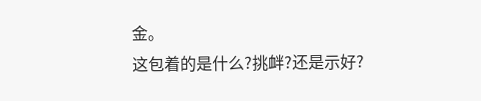金。
这包着的是什么?挑衅?还是示好?